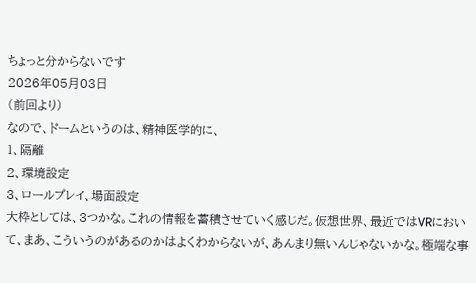ちょっと分からないです
2026年05月03日
(前回より)
なので、ドームというのは、精神医学的に、
1、隔離
2、環境設定
3、ロールプレイ、場面設定
大枠としては、3つかな。これの情報を蓄積させていく感じだ。仮想世界、最近ではVRにおいて、まあ、こういうのがあるのかはよくわからないが、あんまり無いんじゃないかな。極端な事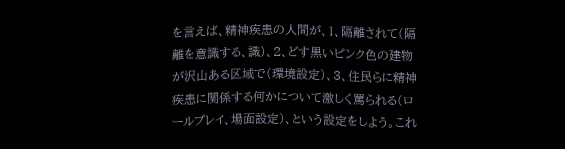を言えば、精神疾患の人間が、1、隔離されて(隔離を意識する、識)、2、どす黒いピンク色の建物が沢山ある区域で(環境設定)、3、住民らに精神疾患に関係する何かについて激しく罵られる(ロールプレイ、場面設定)、という設定をしよう。これ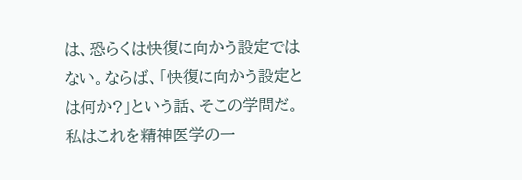は、恐らくは快復に向かう設定ではない。ならば、「快復に向かう設定とは何か?」という話、そこの学問だ。私はこれを精神医学の一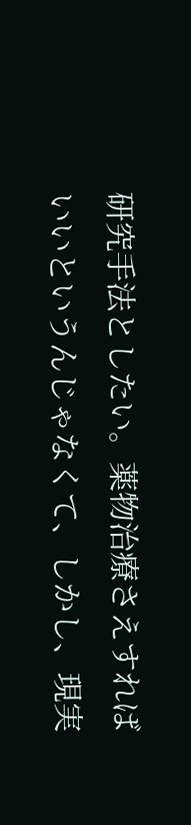研究手法としたい。薬物治療さえすればいいというんじゃなくて、しかし、現実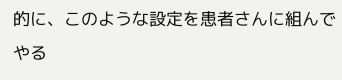的に、このような設定を患者さんに組んでやる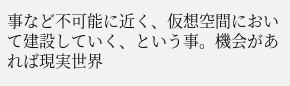事など不可能に近く、仮想空間において建設していく、という事。機会があれば現実世界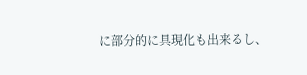に部分的に具現化も出来るし、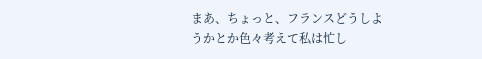まあ、ちょっと、フランスどうしようかとか色々考えて私は忙し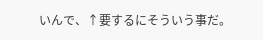いんで、↑要するにそういう事だ。